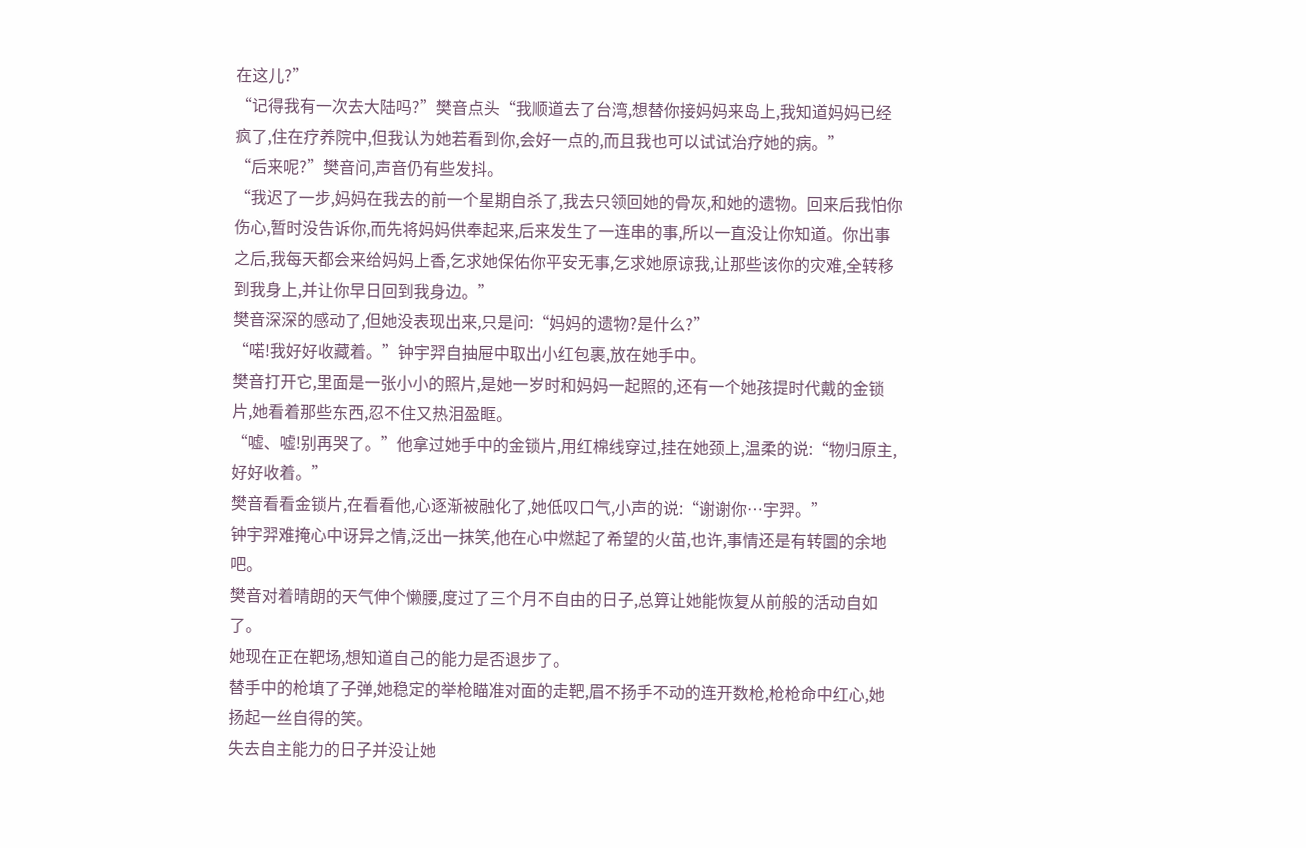在这儿?”
“记得我有一次去大陆吗?”樊音点头“我顺道去了台湾,想替你接妈妈来岛上,我知道妈妈已经疯了,住在疗养院中,但我认为她若看到你,会好一点的,而且我也可以试试治疗她的病。”
“后来呢?”樊音问,声音仍有些发抖。
“我迟了一步,妈妈在我去的前一个星期自杀了,我去只领回她的骨灰,和她的遗物。回来后我怕你伤心,暂时没告诉你,而先将妈妈供奉起来,后来发生了一连串的事,所以一直没让你知道。你出事之后,我每天都会来给妈妈上香,乞求她保佑你平安无事,乞求她原谅我,让那些该你的灾难,全转移到我身上,并让你早日回到我身边。”
樊音深深的感动了,但她没表现出来,只是问:“妈妈的遗物?是什么?”
“喏!我好好收藏着。”钟宇羿自抽屉中取出小红包裹,放在她手中。
樊音打开它,里面是一张小小的照片,是她一岁时和妈妈一起照的,还有一个她孩提时代戴的金锁片,她看着那些东西,忍不住又热泪盈眶。
“嘘、嘘!别再哭了。”他拿过她手中的金锁片,用红棉线穿过,挂在她颈上,温柔的说:“物归原主,好好收着。”
樊音看看金锁片,在看看他,心逐渐被融化了,她低叹口气,小声的说:“谢谢你…宇羿。”
钟宇羿难掩心中讶异之情,泛出一抹笑,他在心中燃起了希望的火苗,也许,事情还是有转圜的余地吧。
樊音对着晴朗的天气伸个懒腰,度过了三个月不自由的日子,总算让她能恢复从前般的活动自如了。
她现在正在靶场,想知道自己的能力是否退步了。
替手中的枪填了子弹,她稳定的举枪瞄准对面的走靶,眉不扬手不动的连开数枪,枪枪命中红心,她扬起一丝自得的笑。
失去自主能力的日子并没让她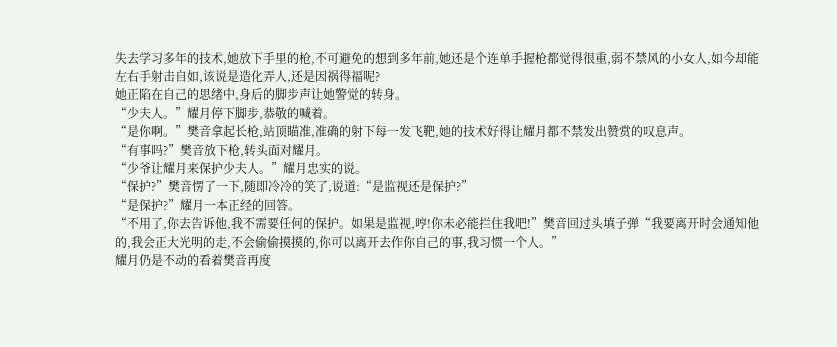失去学习多年的技术,她放下手里的枪,不可避免的想到多年前,她还是个连单手握枪都觉得很重,弱不禁风的小女人,如今却能左右手射击自如,该说是造化弄人,还是因祸得福呢?
她正陷在自己的思绪中,身后的脚步声让她警觉的转身。
“少夫人。”耀月停下脚步,恭敬的喊着。
“是你啊。”樊音拿起长枪,站顶瞄准,准确的射下每一发飞靶,她的技术好得让耀月都不禁发出赞赏的叹息声。
“有事吗?”樊音放下枪,转头面对耀月。
“少爷让耀月来保护少夫人。”耀月忠实的说。
“保护?”樊音愣了一下,随即冷冷的笑了,说道:“是监视还是保护?”
“是保护?”耀月一本正经的回答。
“不用了,你去告诉他,我不需要任何的保护。如果是监视,哼!你未必能拦住我吧!”樊音回过头填子弹“我要离开时会通知他的,我会正大光明的走,不会偷偷摸摸的,你可以离开去作你自己的事,我习惯一个人。”
耀月仍是不动的看着樊音再度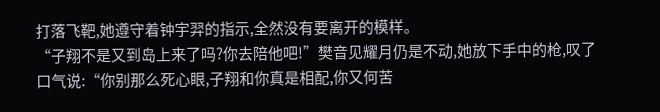打落飞靶,她遵守着钟宇羿的指示,全然没有要离开的模样。
“子翔不是又到岛上来了吗?你去陪他吧!”樊音见耀月仍是不动,她放下手中的枪,叹了口气说:“你别那么死心眼,子翔和你真是相配,你又何苦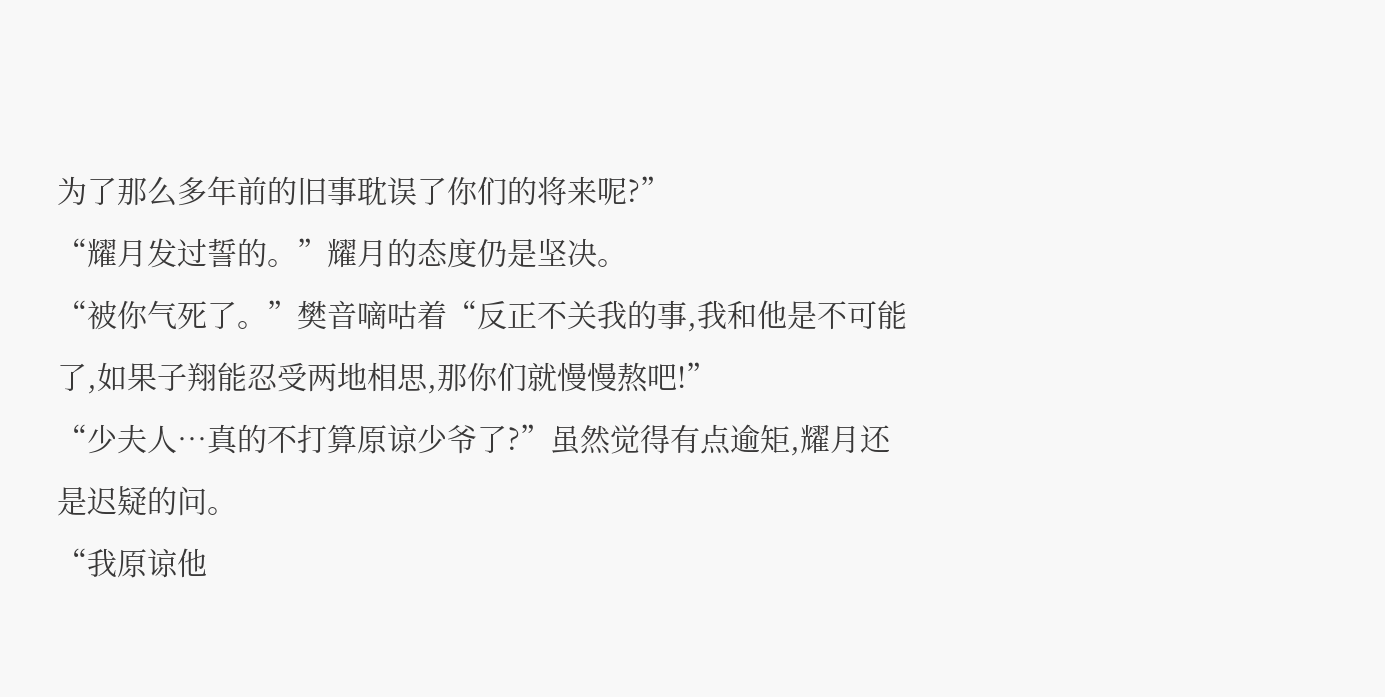为了那么多年前的旧事耽误了你们的将来呢?”
“耀月发过誓的。”耀月的态度仍是坚决。
“被你气死了。”樊音嘀咕着“反正不关我的事,我和他是不可能了,如果子翔能忍受两地相思,那你们就慢慢熬吧!”
“少夫人…真的不打算原谅少爷了?”虽然觉得有点逾矩,耀月还是迟疑的问。
“我原谅他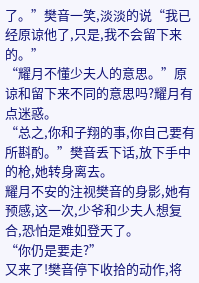了。”樊音一笑,淡淡的说“我已经原谅他了,只是,我不会留下来的。”
“耀月不懂少夫人的意思。”原谅和留下来不同的意思吗?耀月有点迷惑。
“总之,你和子翔的事,你自己要有所斟酌。”樊音丢下话,放下手中的枪,她转身离去。
耀月不安的注视樊音的身影,她有预感,这一次,少爷和少夫人想复合,恐怕是难如登天了。
“你仍是要走?”
又来了!樊音停下收拾的动作,将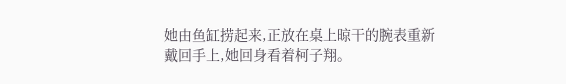她由鱼缸捞起来,正放在桌上晾干的腕表重新戴回手上,她回身看着柯子翔。